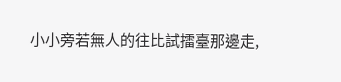小小旁若無人的往比試擂臺那邊走,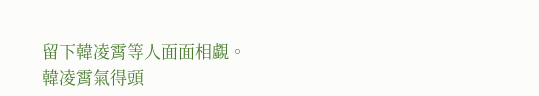留下韓凌霄等人面面相覷。
韓凌霄氣得頭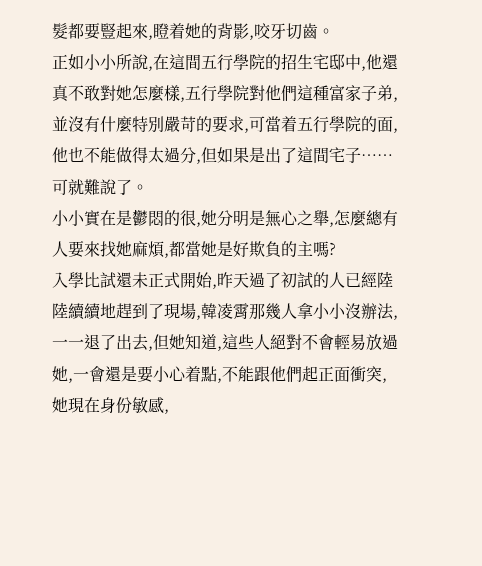髮都要豎起來,瞪着她的背影,咬牙切齒。
正如小小所說,在這間五行學院的招生宅邸中,他還真不敢對她怎麼樣,五行學院對他們這種富家子弟,並沒有什麼特別嚴苛的要求,可當着五行學院的面,他也不能做得太過分,但如果是出了這間宅子……可就難說了。
小小實在是鬱悶的很,她分明是無心之舉,怎麼總有人要來找她麻煩,都當她是好欺負的主嗎?
入學比試還未正式開始,昨天過了初試的人已經陸陸續續地趕到了現場,韓凌霄那幾人拿小小沒辦法,一一退了出去,但她知道,這些人絕對不會輕易放過她,一會還是要小心着點,不能跟他們起正面衝突,她現在身份敏感,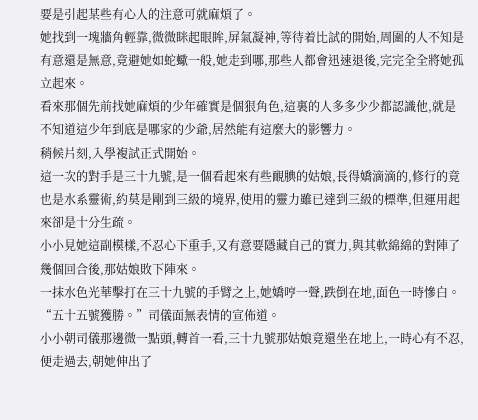要是引起某些有心人的注意可就麻煩了。
她找到一塊牆角輕靠,微微眯起眼眸,屏氣凝神,等待着比試的開始,周圍的人不知是有意還是無意,竟避她如蛇蠍一般,她走到哪,那些人都會迅速退後,完完全全將她孤立起來。
看來那個先前找她麻煩的少年確實是個狠角色,這裏的人多多少少都認識他,就是不知道這少年到底是哪家的少爺,居然能有這麼大的影響力。
稍候片刻,入學複試正式開始。
這一次的對手是三十九號,是一個看起來有些靦腆的姑娘,長得嬌滴滴的,修行的竟也是水系靈術,約莫是剛到三級的境界,使用的靈力雖已達到三級的標準,但運用起來卻是十分生疏。
小小見她這副模樣,不忍心下重手,又有意要隱藏自己的實力,與其軟綿綿的對陣了幾個回合後,那姑娘敗下陣來。
一抹水色光華擊打在三十九號的手臂之上,她嬌哼一聲,跌倒在地,面色一時慘白。
“五十五號獲勝。”司儀面無表情的宣佈道。
小小朝司儀那邊微一點頭,轉首一看,三十九號那姑娘竟還坐在地上,一時心有不忍,便走過去,朝她伸出了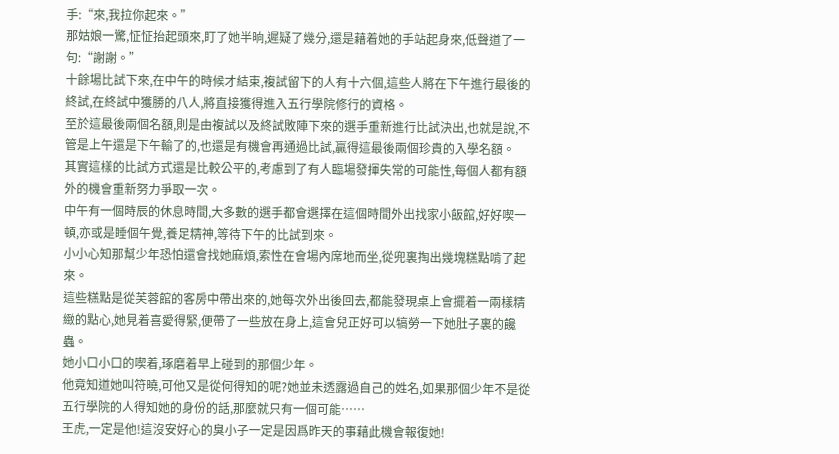手:“來,我拉你起來。”
那姑娘一驚,怔怔抬起頭來,盯了她半晌,遲疑了幾分,還是藉着她的手站起身來,低聲道了一句:“謝謝。”
十餘場比試下來,在中午的時候才結束,複試留下的人有十六個,這些人將在下午進行最後的終試,在終試中獲勝的八人,將直接獲得進入五行學院修行的資格。
至於這最後兩個名額,則是由複試以及終試敗陣下來的選手重新進行比試決出,也就是說,不管是上午還是下午輸了的,也還是有機會再通過比試,贏得這最後兩個珍貴的入學名額。
其實這樣的比試方式還是比較公平的,考慮到了有人臨場發揮失常的可能性,每個人都有額外的機會重新努力爭取一次。
中午有一個時辰的休息時間,大多數的選手都會選擇在這個時間外出找家小飯館,好好喫一頓,亦或是睡個午覺,養足精神,等待下午的比試到來。
小小心知那幫少年恐怕還會找她麻煩,索性在會場內席地而坐,從兜裏掏出幾塊糕點啃了起來。
這些糕點是從芙蓉館的客房中帶出來的,她每次外出後回去,都能發現桌上會擺着一兩樣精緻的點心,她見着喜愛得緊,便帶了一些放在身上,這會兒正好可以犒勞一下她肚子裏的饞蟲。
她小口小口的喫着,琢磨着早上碰到的那個少年。
他竟知道她叫符曉,可他又是從何得知的呢?她並未透露過自己的姓名,如果那個少年不是從五行學院的人得知她的身份的話,那麼就只有一個可能……
王虎,一定是他!這沒安好心的臭小子一定是因爲昨天的事藉此機會報復她!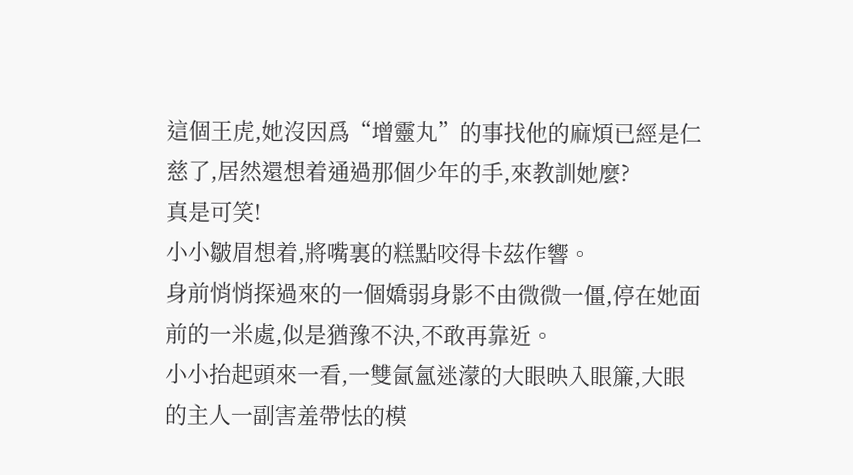這個王虎,她沒因爲“增靈丸”的事找他的麻煩已經是仁慈了,居然還想着通過那個少年的手,來教訓她麼?
真是可笑!
小小皺眉想着,將嘴裏的糕點咬得卡茲作響。
身前悄悄探過來的一個嬌弱身影不由微微一僵,停在她面前的一米處,似是猶豫不決,不敢再靠近。
小小抬起頭來一看,一雙氤氳迷濛的大眼映入眼簾,大眼的主人一副害羞帶怯的模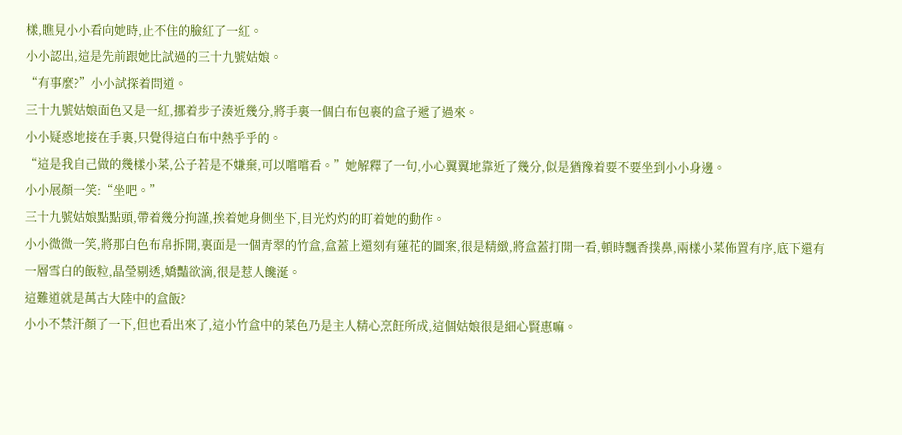樣,瞧見小小看向她時,止不住的臉紅了一紅。
小小認出,這是先前跟她比試過的三十九號姑娘。
“有事麼?”小小試探着問道。
三十九號姑娘面色又是一紅,挪着步子湊近幾分,將手裏一個白布包裹的盒子遞了過來。
小小疑惑地接在手裏,只覺得這白布中熱乎乎的。
“這是我自己做的幾樣小菜,公子若是不嫌棄,可以嚐嚐看。”她解釋了一句,小心翼翼地靠近了幾分,似是猶豫着要不要坐到小小身邊。
小小展顏一笑:“坐吧。”
三十九號姑娘點點頭,帶着幾分拘謹,挨着她身側坐下,目光灼灼的盯着她的動作。
小小微微一笑,將那白色布帛拆開,裏面是一個青翠的竹盒,盒蓋上還刻有蓮花的圖案,很是精緻,將盒蓋打開一看,頓時飄香撲鼻,兩樣小菜佈置有序,底下還有一層雪白的飯粒,晶瑩剔透,嬌豔欲滴,很是惹人饞涎。
這難道就是萬古大陸中的盒飯?
小小不禁汗顏了一下,但也看出來了,這小竹盒中的菜色乃是主人精心烹飪所成,這個姑娘很是細心賢惠嘛。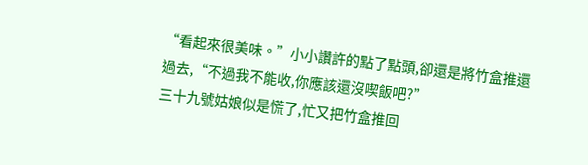“看起來很美味。”小小讚許的點了點頭,卻還是將竹盒推還過去,“不過我不能收,你應該還沒喫飯吧?”
三十九號姑娘似是慌了,忙又把竹盒推回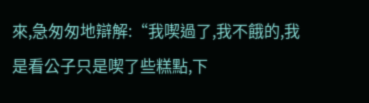來,急匆匆地辯解:“我喫過了,我不餓的,我是看公子只是喫了些糕點,下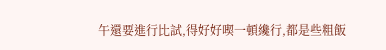午還要進行比試,得好好喫一頓纔行,都是些粗飯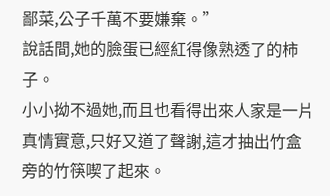鄙菜,公子千萬不要嫌棄。”
說話間,她的臉蛋已經紅得像熟透了的柿子。
小小拗不過她,而且也看得出來人家是一片真情實意,只好又道了聲謝,這才抽出竹盒旁的竹筷喫了起來。